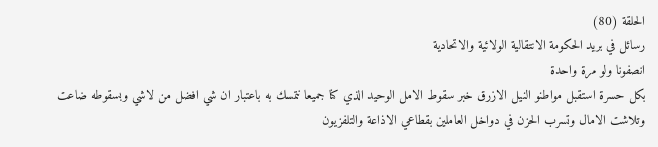الحلقة (80)
رسائل في بريد الحكومة الانتقالية الولائية والاتحادية
انصفونا ولو مرة واحدة
بكل حسرة استقبل مواطنو النيل الازرق خبر سقوط الامل الوحيد الذي كنا جميعا نتمسك به باعتبار ان شي افضل من لاشي وبسقوطه ضاعت وتلاشت الامال وتسرب الحزن في دواخل العاملين بقطاعي الاذاعة والتلفزيون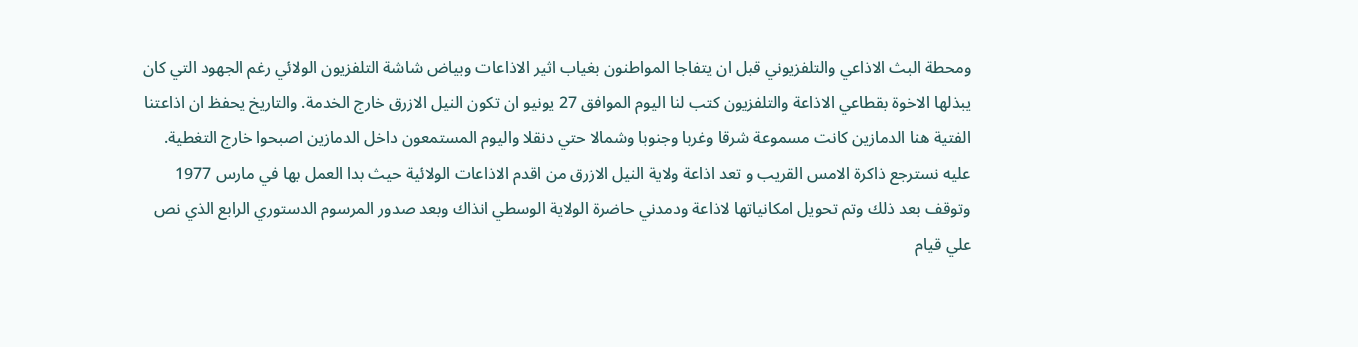ومحطة البث الاذاعي والتلفزيوني قبل ان يتفاجا المواطنون بغياب اثير الاذاعات وبياض شاشة التلفزيون الولائي رغم الجهود التي كان يبذلها الاخوة بقطاعي الاذاعة والتلفزيون كتب لنا اليوم الموافق 27 يونيو ان تكون النيل الازرق خارج الخدمة. والتاريخ يحفظ ان اذاعتنا الفتية هنا الدمازين كانت مسموعة شرقا وغربا وجنوبا وشمالا حتي دنقلا واليوم المستمعون داخل الدمازين اصبحوا خارج التغطية.
عليه نسترجع ذاكرة الامس القريب و تعد اذاعة ولاية النيل الازرق من اقدم الاذاعات الولائية حيث بدا العمل بها في مارس 1977 وتوقف بعد ذلك وتم تحويل امكانياتها لاذاعة ودمدني حاضرة الولاية الوسطي انذاك وبعد صدور المرسوم الدستوري الرابع الذي نص علي قيام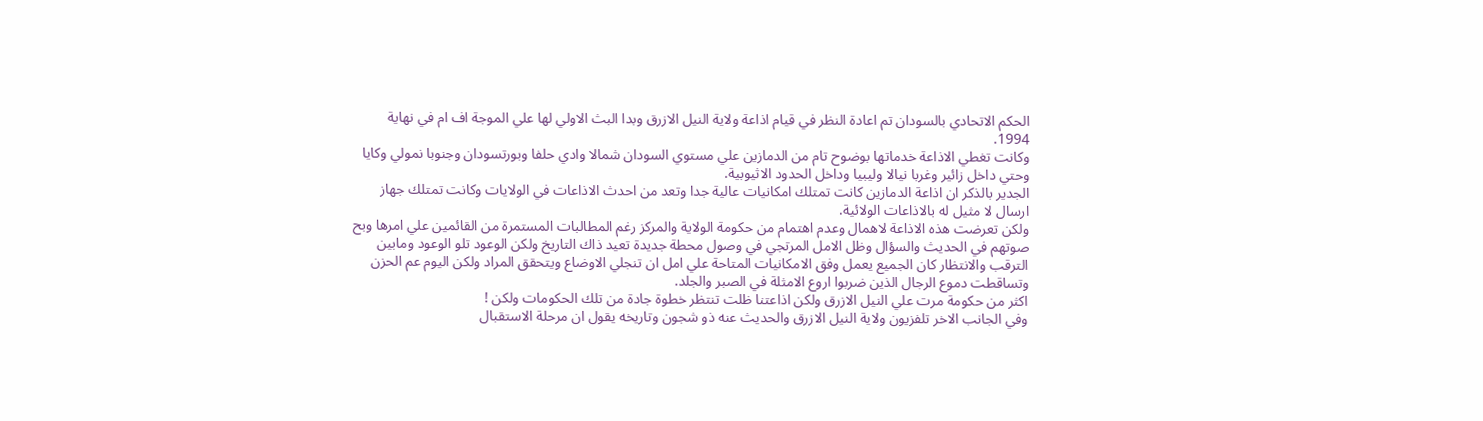الحكم الاتحادي بالسودان تم اعادة النظر في قيام اذاعة ولاية النيل الازرق وبدا البث الاولي لها علي الموجة اف ام في نهاية 1994.
وكانت تغطي الاذاعة خدماتها بوضوح تام من الدمازين علي مستوي السودان شمالا وادي حلفا وبورتسودان وجنوبا نمولي وكايا وحتي داخل زائير وغربا نيالا وليبيا وداخل الحدود الاثيوبية.
الجدير بالذكر ان اذاعة الدمازين كانت تمتلك امكانيات عالية جدا وتعد من احدث الاذاعات في الولايات وكانت تمتلك جهاز ارسال لا مثيل له بالاذاعات الولائية.
ولكن تعرضت هذه الاذاعة لاهمال وعدم اهتمام من حكومة الولاية والمركز رغم المطالبات المستمرة من القائمين علي امرها وبح صوتهم في الحديث والسؤال وظل الامل المرتجي في وصول محطة جديدة تعيد ذاك التاريخ ولكن الوعود تلو الوعود ومابين الترقب والانتظار كان الجميع يعمل وفق الامكانيات المتاحة علي امل ان تنجلي الاوضاع ويتحقق المراد ولكن اليوم عم الحزن وتساقطت دموع الرجال الذين ضربوا اروع الامثلة في الصبر والجلد.
اكثر من حكومة مرت علي النيل الازرق ولكن اذاعتنا ظلت تنتظر خطوة جادة من تلك الحكومات ولكن !
وفي الجانب الاخر تلفزيون ولاية النيل الازرق والحديث عنه ذو شجون وتاريخه يقول ان مرحلة الاستقبال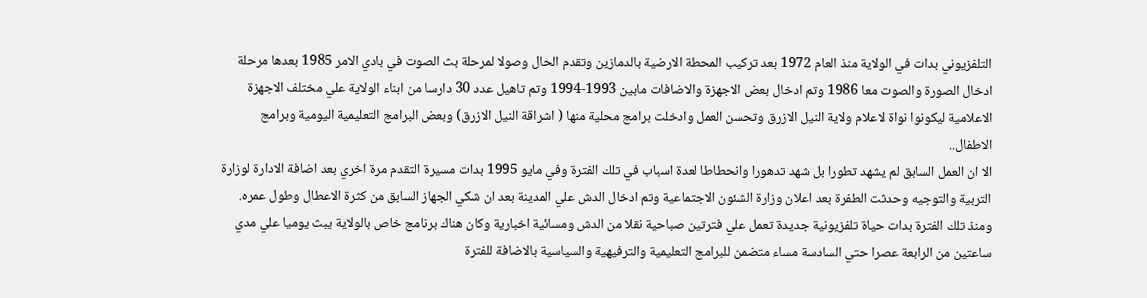التلفزيوني بدات في الولاية منذ العام 1972 بعد تركيب المحطة الارضية بالدمازين وتقدم الحال وصولا لمرحلة بث الصوت في بادي الامر 1985 بعدها مرحلة ادخال الصورة والصوت معا 1986 وتم ادخال بعض الاجهزة والاضافات مابين 1993-1994 وتم تاهيل عدد 30 دارسا من ابناء الولاية علي مختلف الاجهزة الاعلامية ليكونوا نواة لاعلام ولاية النيل الازرق وتحسن العمل وادخلت برامج محلية منها ( اشراقة النيل الازرق) وبعض البرامج التعليمية اليومية وبرامج الاطفال..
الا ان العمل السابق لم يشهد تطورا بل شهد تدهورا وانحطاطا لعدة اسباب في تلك الفترة وفي مايو 1995 بدات مسيرة التقدم مرة اخري بعد اضافة الادارة لوزارة التربية والتوجيه وحدثت الطفرة بعد اعلان وزارة الشئون الاجتماعية وتم ادخال الدش علي المدينة بعد ان شكي الجهاز السابق من كثرة الاعطال وطول عمره. ومنذ تلك الفترة بدات حياة تلفزيونية جديدة تعمل علي فترتين صباحية نقلا من الدش ومسائية اخبارية وكان هناك برنامج خاص بالولاية يبث يوميا علي مدي ساعتين من الرابعة عصرا حتي السادسة مساء متضمن للبرامج التعليمية والترفيهية والسياسية بالاضافة للفترة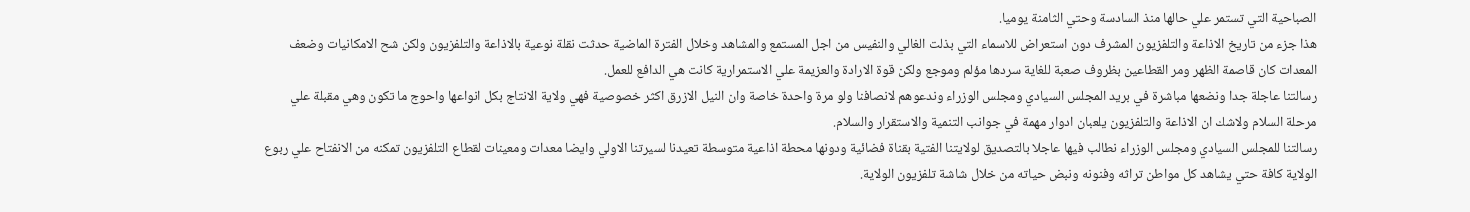الصباحية التي تستمر علي حالها منذ السادسة وحتي الثامنة يوميا.
هذا جزء من تاريخ الاذاعة والتلفزيون المشرف دون استعراض للاسماء التي بذلت الغالي والنفيس من اجل المستمع والمشاهد وخلال الفترة الماضية حدثت نقلة نوعية بالاذاعة والتلفزيون ولكن شح الامكانيات وضعف المعدات كان قاصمة الظهر ومر القطاعين بظروف صعبة للغاية سردها مؤلم وموجع ولكن قوة الارادة والعزيمة علي الاستمرارية كانت هي الدافع للعمل.
رسالتنا عاجلة جدا ونضعها مباشرة في بريد المجلس السيادي ومجلس الوزراء وندعوهم لانصافنا ولو مرة واحدة خاصة وان النيل الازرق اكثر خصوصية فهي ولاية الانتاج بكل انواعها واحوج ما تكون وهي مقبلة علي مرحلة السلام ولاشك ان الاذاعة والتلفزيون يلعبان ادوار مهمة في جوانب التنمية والاستقرار والسلام.
رسالتنا للمجلس السيادي ومجلس الوزراء نطالب فيها عاجلا بالتصديق لولايتنا الفتية بقناة فضائية ودونها محطة اذاعية متوسطة تعيدنا لسيرتنا الاولي وايضا معدات ومعينات لقطاع التلفزيون تمكنه من الانفتاح علي ربوع الولاية كافة حتي يشاهد كل مواطن تراثه وفنونه ونبض حياته من خلال شاشة تلفزيون الولاية.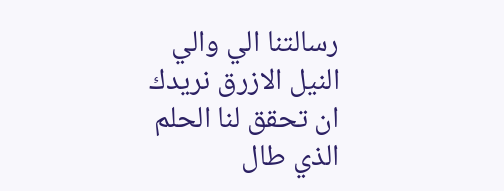رسالتنا الي والي النيل الازرق نريدك ان تحقق لنا الحلم الذي طال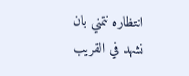انتظاره نتمني بان نشهد في القريب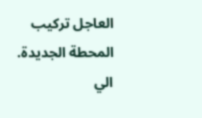العاجل تركيب المحطة الجديدة.
الي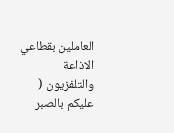العاملين بقطاعي الاذاعة والتلفزيون ( عليكم بالصبر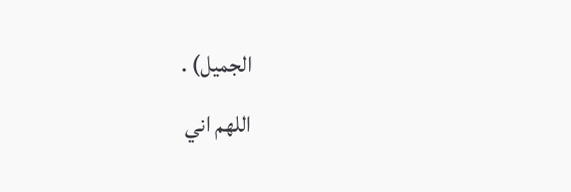الجميل) .
اللهم اني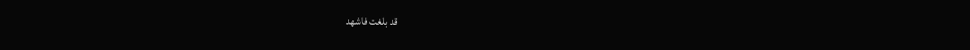قد بلغت فاشهد